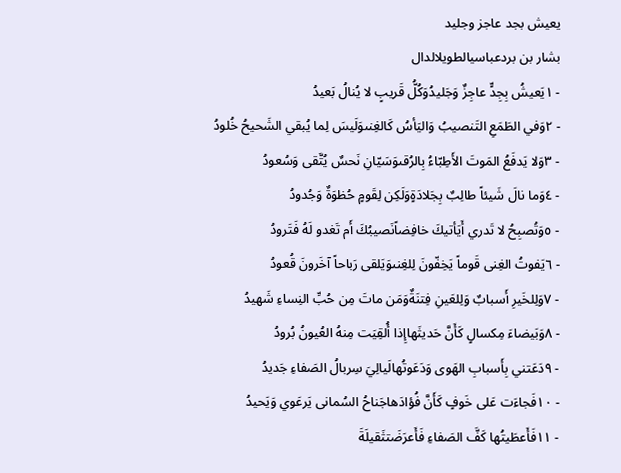يعيش بجد عاجز وجليد
بشار بن بردعباسيالطويلالدال
- ١يَعيشُ بِجِدٍّ عاجِزٌ وَجَليدُوَكُلُّ قَريبٍ لا يُنالُ بَعيدُ
- ٢وَفي الطَمَعِ التَنصيبُ وَاليَأسُ كَالغِنىوَلَيسَ لِما يُبقي الشَحيحُ خُلودُ
- ٣وَلا يَدفَعُ المَوتَ الأَطِبّاءُ بِالرُقىوَسَيّانِ نَحسٌ يُتَّقى وَسُعودُ
- ٤وَما نالَ شَيئاً طالِبٌ بِجَلادَةٍوَلَكِن لِقَومٍ حُظوَةٌ وَجُدودُ
- ٥وَتُصبِحُ لا تَدري أَيَأتيكَ خافِضاًنَصيبُكَ أَم تَغدو لَهُ فَتَرودُ
- ٦يَفوتُ الغِنى قَوماً يَخِفّونَ لِلغِنىوَيَلقى رَباحاً آخَرونَ قُعودُ
- ٧وَلِلخَيرِ أَسبابٌ وَلِلعَينِ فِتنَةٌوَمَن ماتَ مِن حُبِّ النِساءِ شَهيدُ
- ٨وَبَيضاءَ مِكسالٍ كَأَنَّ حَديثَهاإِذا أُلقِيَت مِنهُ العُيونُ بُرودُ
- ٩دَعَتني بِأَسبابِ الهَوى وَدَعَوتُهالَيالِيَ سِربالُ الصَفاءِ جَديدُ
- ١٠فَجاءَت عَلى خَوفٍ كَأَنَّ فُؤادَهاجَناحُ السُمانى يَرعَوي وَيَحيدُ
- ١١فَأَعطَيتُها كَفَّ الصَفاءِ فَأَعرَضَتثَقيلَةَ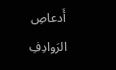أَدعاصِ الرَوادِفِ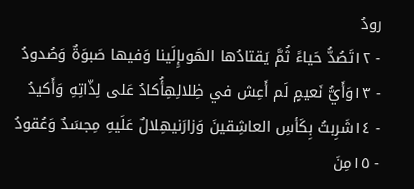رودُ
- ١٢تَصُدُّ حَياءً ثُمَّ يَقتادُها الهَوىإِلَينا وَفيها صَبوَةٌ وَصُدودُ
- ١٣وَأَيُّ نَعيمٍ لَم أَعِش في ظِلالِهِأُكادُ عَلى لِذّاتِهِ وَأَكيدُ
- ١٤شَرِبتُ بِكَأسِ العاشِقينَ وَزارَنيهِلالٌ عَلَيهِ مِجسَدٌ وَعُقودُ
- ١٥مِنَ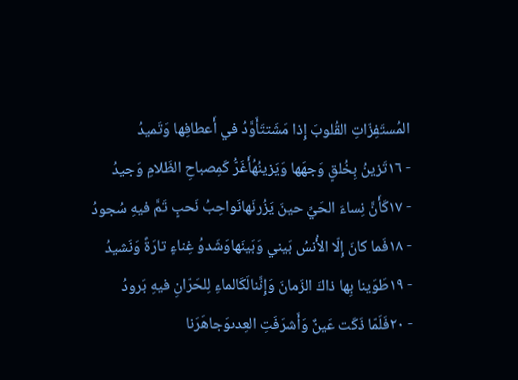المُستَفِزّاتِ القُلوبَ إِذا مَشَتتَأَوَّدُ في أَعطافِها وَتَميدُ
- ١٦تَزينُ بِخُلقٍ وَجهَها وَيَزينُهُأَغَرُّ كَمِصباحِ الظَلامِ وَجيدُ
- ١٧كَأَنَّ نِساءَ الحَيِّ حينَ يَزُرنَهانَواحِبُ نَحبٍ تَمَّ فيهِ سُجودُ
- ١٨فَما كانَ إِلّا الأُنسُ بَيني وَبَينَهاوَشَدوُ غِناءٍ تارَةً وَنَشيدُ
- ١٩طَوَينا بِها ذاكَ الزَمانَ وَإِنَّنالَكَالماءِ لِلحَرّانِ فيهِ بَرودُ
- ٢٠فَلَمّا ذَكَت عَينٌ وَأَشرَفَتِ العِدىوَجاهَرَنا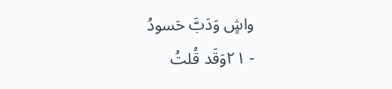واشٍ وَدَبَّ حَسودُ
- ٢١وَقَد قُلتُ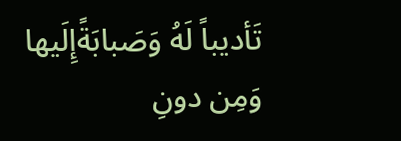تَأديباً لَهُ وَصَبابَةًإِلَيها وَمِن دونِ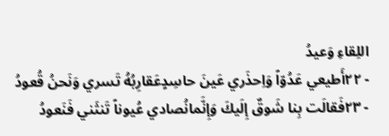اللِقاءِ وَعيدُ
- ٢٢أَطيعي عَدُوّاً وَاِحذَري عَينَ حاسِدٍعَقارِبُهُ تَسري وَنَحنُ قُعودُ
- ٢٣فَقالَت بِنا شَوقٌ إِلَيكَ وَإِنَّمانُصادي عُيوناً تَنثَني فَنَعودُ